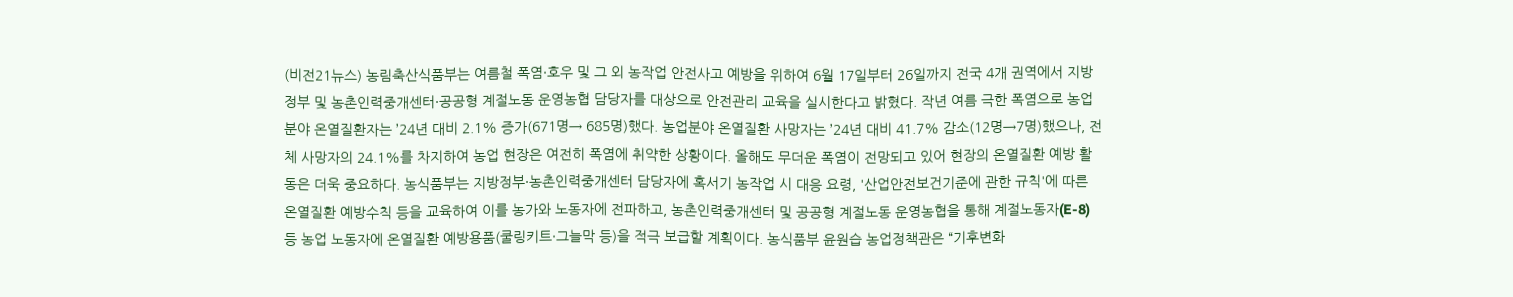(비전21뉴스) 농림축산식품부는 여름철 폭염·호우 및 그 외 농작업 안전사고 예방을 위하여 6월 17일부터 26일까지 전국 4개 권역에서 지방정부 및 농촌인력중개센터·공공형 계절노동 운영농협 담당자를 대상으로 안전관리 교육을 실시한다고 밝혔다. 작년 여름 극한 폭염으로 농업분야 온열질환자는 ’24년 대비 2.1% 증가(671명→ 685명)했다. 농업분야 온열질환 사망자는 ’24년 대비 41.7% 감소(12명→7명)했으나, 전체 사망자의 24.1%를 차지하여 농업 현장은 여전히 폭염에 취약한 상황이다. 올해도 무더운 폭염이 전망되고 있어 현장의 온열질환 예방 활동은 더욱 중요하다. 농식품부는 지방정부·농촌인력중개센터 담당자에 혹서기 농작업 시 대응 요령, '산업안전보건기준에 관한 규칙'에 따른 온열질환 예방수칙 등을 교육하여 이를 농가와 노동자에 전파하고, 농촌인력중개센터 및 공공형 계절노동 운영농협을 통해 계절노동자(E-8) 등 농업 노동자에 온열질환 예방용품(쿨링키트·그늘막 등)을 적극 보급할 계획이다. 농식품부 윤원습 농업정책관은 “기후변화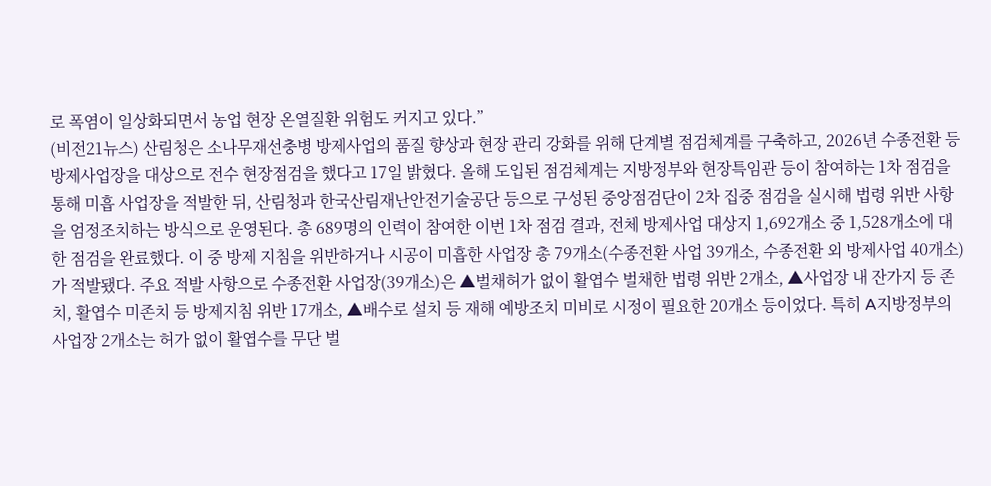로 폭염이 일상화되면서 농업 현장 온열질환 위험도 커지고 있다.”
(비전21뉴스) 산림청은 소나무재선충병 방제사업의 품질 향상과 현장 관리 강화를 위해 단계별 점검체계를 구축하고, 2026년 수종전환 등 방제사업장을 대상으로 전수 현장점검을 했다고 17일 밝혔다. 올해 도입된 점검체계는 지방정부와 현장특임관 등이 참여하는 1차 점검을 통해 미흡 사업장을 적발한 뒤, 산림청과 한국산림재난안전기술공단 등으로 구성된 중앙점검단이 2차 집중 점검을 실시해 법령 위반 사항을 엄정조치하는 방식으로 운영된다. 총 689명의 인력이 참여한 이번 1차 점검 결과, 전체 방제사업 대상지 1,692개소 중 1,528개소에 대한 점검을 완료했다. 이 중 방제 지침을 위반하거나 시공이 미흡한 사업장 총 79개소(수종전환 사업 39개소, 수종전환 외 방제사업 40개소)가 적발됐다. 주요 적발 사항으로 수종전환 사업장(39개소)은 ▲벌채허가 없이 활엽수 벌채한 법령 위반 2개소, ▲사업장 내 잔가지 등 존치, 활엽수 미존치 등 방제지침 위반 17개소, ▲배수로 설치 등 재해 예방조치 미비로 시정이 필요한 20개소 등이었다. 특히 A지방정부의 사업장 2개소는 허가 없이 활엽수를 무단 벌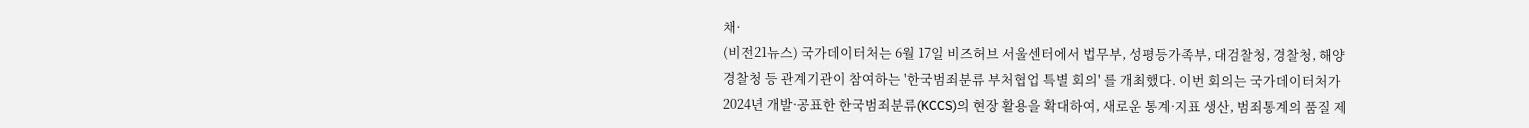채·
(비전21뉴스) 국가데이터처는 6월 17일 비즈허브 서울센터에서 법무부, 성평등가족부, 대검찰청, 경찰청, 해양경찰청 등 관계기관이 참여하는 '한국범죄분류 부처협업 특별 회의' 를 개최했다. 이번 회의는 국가데이터처가 2024년 개발·공표한 한국범죄분류(KCCS)의 현장 활용을 확대하여, 새로운 통계·지표 생산, 범죄통계의 품질 제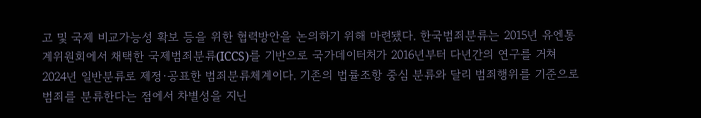고 및 국제 비교가능성 확보 등을 위한 협력방안을 논의하기 위해 마련됐다. 한국범죄분류는 2015년 유엔통계위원회에서 채택한 국제범죄분류(ICCS)를 기반으로 국가데이터처가 2016년부터 다년간의 연구를 거쳐 2024년 일반분류로 제정·공표한 범죄분류체계이다. 기존의 법률조항 중심 분류와 달리 범죄행위를 기준으로 범죄를 분류한다는 점에서 차별성을 지닌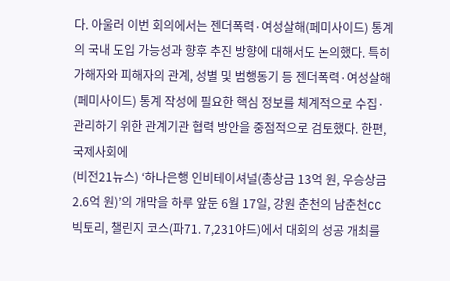다. 아울러 이번 회의에서는 젠더폭력·여성살해(페미사이드) 통계의 국내 도입 가능성과 향후 추진 방향에 대해서도 논의했다. 특히 가해자와 피해자의 관계, 성별 및 범행동기 등 젠더폭력·여성살해(페미사이드) 통계 작성에 필요한 핵심 정보를 체계적으로 수집·관리하기 위한 관계기관 협력 방안을 중점적으로 검토했다. 한편, 국제사회에
(비전21뉴스) ‘하나은행 인비테이셔널(총상금 13억 원, 우승상금 2.6억 원)’의 개막을 하루 앞둔 6월 17일, 강원 춘천의 남춘천CC 빅토리, 챌린지 코스(파71. 7,231야드)에서 대회의 성공 개최를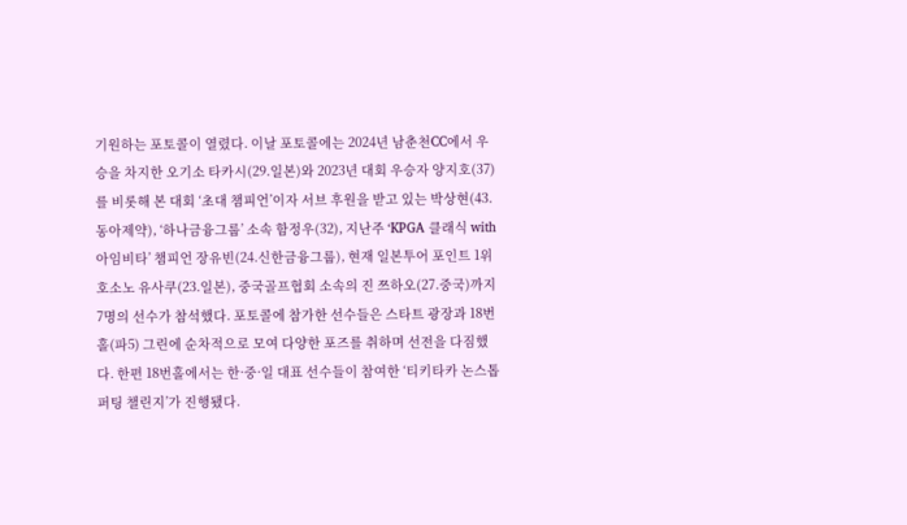기원하는 포토콜이 열렸다. 이날 포토콜에는 2024년 남춘천CC에서 우승을 차지한 오기소 타카시(29.일본)와 2023년 대회 우승자 양지호(37)를 비롯해 본 대회 ‘초대 챔피언’이자 서브 후원을 받고 있는 박상현(43.동아제약), ‘하나금융그룹’ 소속 함정우(32), 지난주 ‘KPGA 클래식 with 아임비타’ 챔피언 장유빈(24.신한금융그룹), 현재 일본투어 포인트 1위 호소노 유사쿠(23.일본), 중국골프협회 소속의 진 쯔하오(27.중국)까지 7명의 선수가 참석했다. 포토콜에 참가한 선수들은 스타트 광장과 18번홀(파5) 그린에 순차적으로 모여 다양한 포즈를 취하며 선전을 다짐했다. 한편 18번홀에서는 한·중·일 대표 선수들이 참여한 ‘티키타카 논스톱 퍼팅 챌린지’가 진행됐다.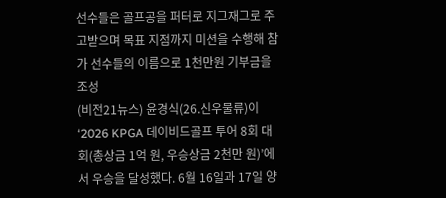선수들은 골프공을 퍼터로 지그재그로 주고받으며 목표 지점까지 미션을 수행해 참가 선수들의 이름으로 1천만원 기부금을 조성
(비전21뉴스) 윤경식(26.신우물류)이 ‘2026 KPGA 데이비드골프 투어 8회 대회(총상금 1억 원, 우승상금 2천만 원)’에서 우승을 달성했다. 6월 16일과 17일 양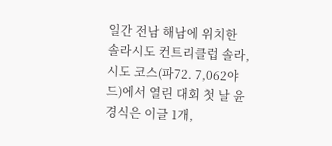일간 전남 해남에 위치한 솔라시도 컨트리클럽 솔라, 시도 코스(파72. 7,062야드)에서 열린 대회 첫 날 윤경식은 이글 1개,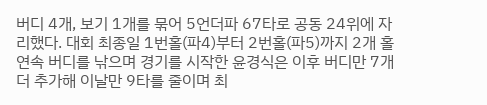버디 4개, 보기 1개를 묶어 5언더파 67타로 공동 24위에 자리했다. 대회 최종일 1번홀(파4)부터 2번홀(파5)까지 2개 홀 연속 버디를 낚으며 경기를 시작한 윤경식은 이후 버디만 7개 더 추가해 이날만 9타를 줄이며 최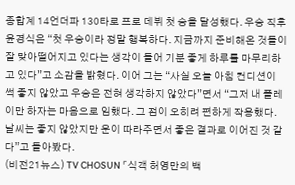종합계 14언더파 130타로 프로 데뷔 첫 승을 달성했다. 우승 직후 윤경식은 “첫 우승이라 정말 행복하다. 지금까지 준비해온 것들이 잘 맞아떨어지고 있다는 생각이 들어 기분 좋게 하루를 마무리하고 있다”고 소감을 밝혔다. 이어 그는 “사실 오늘 아침 컨디션이 썩 좋지 않았고 우승은 전혀 생각하지 않았다”면서 “그저 내 플레이만 하자는 마음으로 임했다. 그 점이 오히려 편하게 작용했다. 날씨는 좋지 않았지만 운이 따라주면서 좋은 결과로 이어진 것 같다”고 돌아봤다.
(비전21뉴스) TV CHOSUN ⌜식객 허영만의 백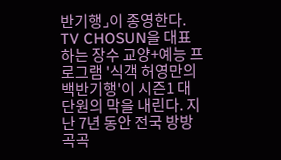반기행⌟이 종영한다. TV CHOSUN을 대표하는 장수 교양+예능 프로그램 '식객 허영만의 백반기행'이 시즌1 대단원의 막을 내린다. 지난 7년 동안 전국 방방곡곡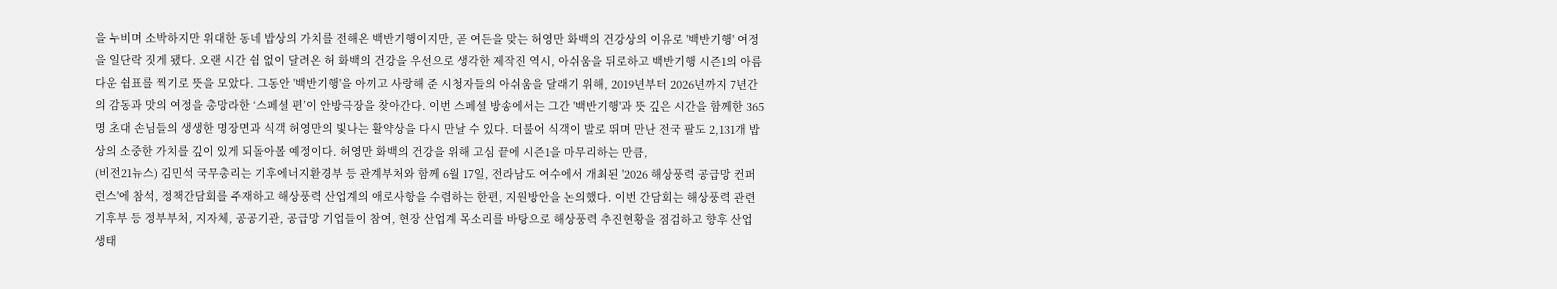을 누비며 소박하지만 위대한 동네 밥상의 가치를 전해온 백반기행이지만, 곧 여든을 맞는 허영만 화백의 건강상의 이유로 '백반기행' 여정을 일단락 짓게 됐다. 오랜 시간 쉼 없이 달려온 허 화백의 건강을 우선으로 생각한 제작진 역시, 아쉬움을 뒤로하고 백반기행 시즌1의 아름다운 쉼표를 찍기로 뜻을 모았다. 그동안 '백반기행'을 아끼고 사랑해 준 시청자들의 아쉬움을 달래기 위해, 2019년부터 2026년까지 7년간의 감동과 맛의 여정을 총망라한 ‘스페셜 편’이 안방극장을 찾아간다. 이번 스페셜 방송에서는 그간 '백반기행'과 뜻 깊은 시간을 함께한 365명 초대 손님들의 생생한 명장면과 식객 허영만의 빛나는 활약상을 다시 만날 수 있다. 더불어 식객이 발로 뛰며 만난 전국 팔도 2,131개 밥상의 소중한 가치를 깊이 있게 되돌아볼 예정이다. 허영만 화백의 건강을 위해 고심 끝에 시즌1을 마무리하는 만큼,
(비전21뉴스) 김민석 국무총리는 기후에너지환경부 등 관계부처와 함께 6월 17일, 전라남도 여수에서 개최된 '2026 해상풍력 공급망 컨퍼런스'에 참석, 정책간담회를 주재하고 해상풍력 산업계의 애로사항을 수렴하는 한편, 지원방안을 논의했다. 이번 간담회는 해상풍력 관련 기후부 등 정부부처, 지자체, 공공기관, 공급망 기업들이 참여, 현장 산업계 목소리를 바탕으로 해상풍력 추진현황을 점검하고 향후 산업 생태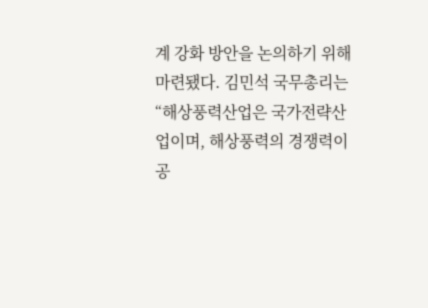계 강화 방안을 논의하기 위해 마련됐다. 김민석 국무총리는 “해상풍력산업은 국가전략산업이며, 해상풍력의 경쟁력이 공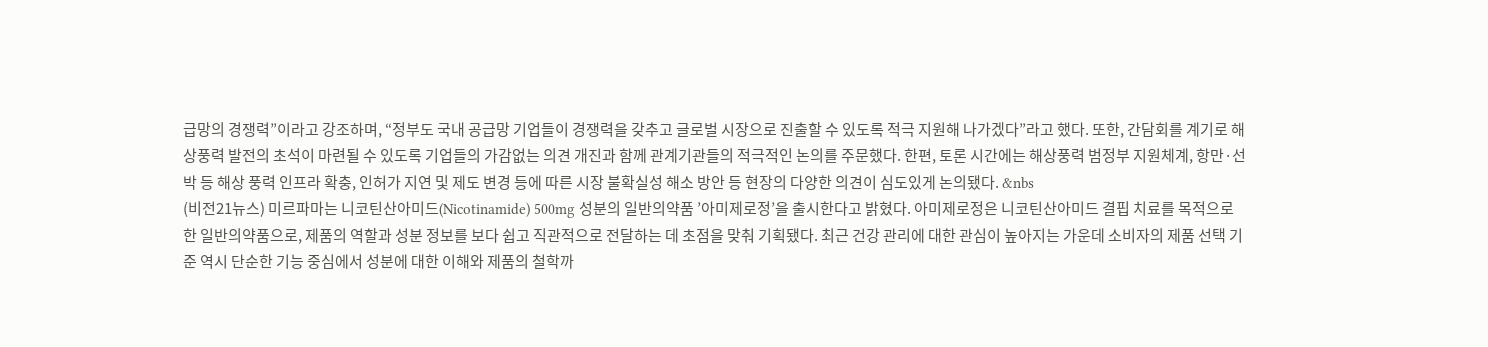급망의 경쟁력”이라고 강조하며, “정부도 국내 공급망 기업들이 경쟁력을 갖추고 글로벌 시장으로 진출할 수 있도록 적극 지원해 나가겠다”라고 했다. 또한, 간담회를 계기로 해상풍력 발전의 초석이 마련될 수 있도록 기업들의 가감없는 의견 개진과 함께 관계기관들의 적극적인 논의를 주문했다. 한편, 토론 시간에는 해상풍력 범정부 지원체계, 항만·선박 등 해상 풍력 인프라 확충, 인허가 지연 및 제도 변경 등에 따른 시장 불확실성 해소 방안 등 현장의 다양한 의견이 심도있게 논의됐다. &nbs
(비전21뉴스) 미르파마는 니코틴산아미드(Nicotinamide) 500mg 성분의 일반의약품 ’아미제로정’을 출시한다고 밝혔다. 아미제로정은 니코틴산아미드 결핍 치료를 목적으로 한 일반의약품으로, 제품의 역할과 성분 정보를 보다 쉽고 직관적으로 전달하는 데 초점을 맞춰 기획됐다. 최근 건강 관리에 대한 관심이 높아지는 가운데 소비자의 제품 선택 기준 역시 단순한 기능 중심에서 성분에 대한 이해와 제품의 철학까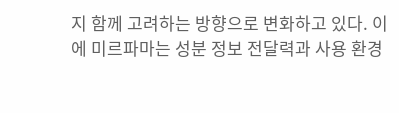지 함께 고려하는 방향으로 변화하고 있다. 이에 미르파마는 성분 정보 전달력과 사용 환경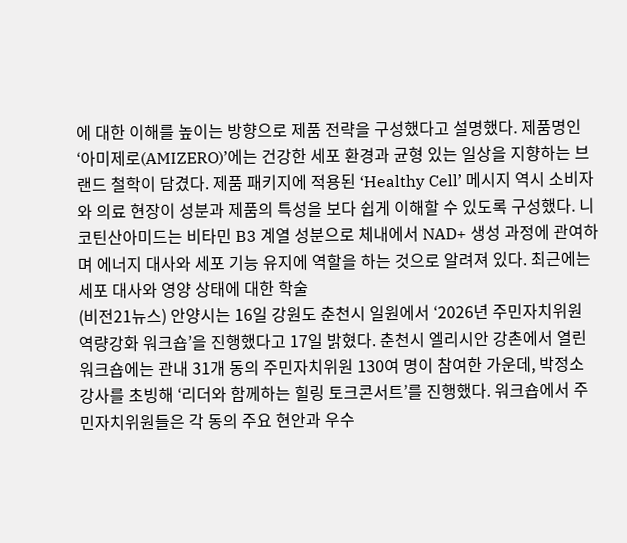에 대한 이해를 높이는 방향으로 제품 전략을 구성했다고 설명했다. 제품명인 ‘아미제로(AMIZERO)’에는 건강한 세포 환경과 균형 있는 일상을 지향하는 브랜드 철학이 담겼다. 제품 패키지에 적용된 ‘Healthy Cell’ 메시지 역시 소비자와 의료 현장이 성분과 제품의 특성을 보다 쉽게 이해할 수 있도록 구성했다. 니코틴산아미드는 비타민 B3 계열 성분으로 체내에서 NAD+ 생성 과정에 관여하며 에너지 대사와 세포 기능 유지에 역할을 하는 것으로 알려져 있다. 최근에는 세포 대사와 영양 상태에 대한 학술
(비전21뉴스) 안양시는 16일 강원도 춘천시 일원에서 ‘2026년 주민자치위원 역량강화 워크숍’을 진행했다고 17일 밝혔다. 춘천시 엘리시안 강촌에서 열린 워크숍에는 관내 31개 동의 주민자치위원 130여 명이 참여한 가운데, 박정소 강사를 초빙해 ‘리더와 함께하는 힐링 토크콘서트’를 진행했다. 워크숍에서 주민자치위원들은 각 동의 주요 현안과 우수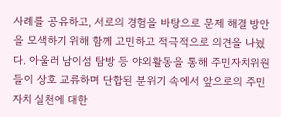사례를 공유하고, 서로의 경험을 바탕으로 문제 해결 방안을 모색하기 위해 함께 고민하고 적극적으로 의견을 나눴다. 아울러 남이섬 탐방 등 야외활동을 통해 주민자치위원들이 상호 교류하며 단합된 분위기 속에서 앞으로의 주민자치 실천에 대한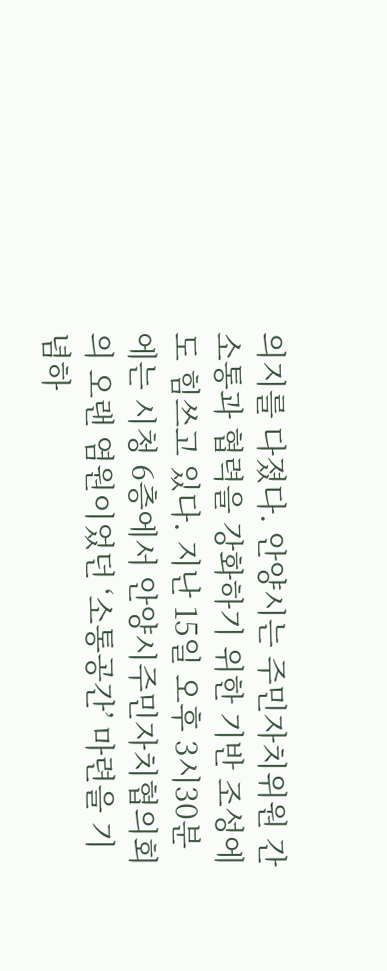의지를 다졌다. 안양시는 주민자치위원 간 소통과 협력을 강화하기 위한 기반 조성에도 힘쓰고 있다. 지난 15일 오후 3시30분에는 시청 6층에서 안양시주민자치협의회의 오랜 염원이었던 ‘소통공간’ 마련을 기념하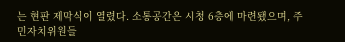는 현판 제막식이 열렸다. 소통공간은 시청 6층에 마련됐으며, 주민자치위원들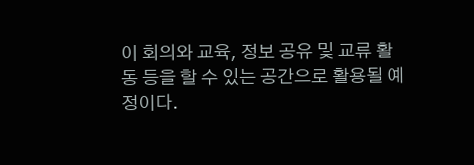이 회의와 교육, 정보 공유 및 교류 활동 등을 할 수 있는 공간으로 활용될 예정이다.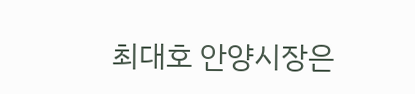최대호 안양시장은